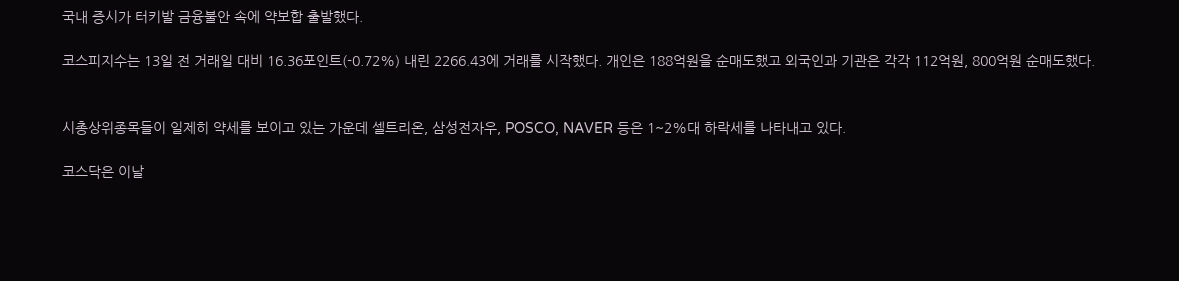국내 증시가 터키발 금융불안 속에 약보합 출발했다.

코스피지수는 13일 전 거래일 대비 16.36포인트(-0.72%) 내린 2266.43에 거래를 시작했다. 개인은 188억원을 순매도했고 외국인과 기관은 각각 112억원, 800억원 순매도했다.


시총상위종목들이 일제히 약세를 보이고 있는 가운데 셀트리온, 삼성전자우, POSCO, NAVER 등은 1~2%대 하락세를 나타내고 있다.

코스닥은 이날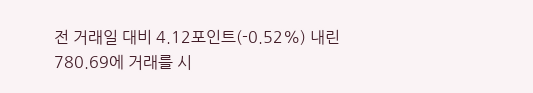전 거래일 대비 4.12포인트(-0.52%) 내린 780.69에 거래를 시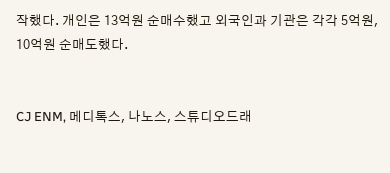작했다. 개인은 13억원 순매수했고 외국인과 기관은 각각 5억원, 10억원 순매도했다.


CJ ENM, 메디톡스, 나노스, 스튜디오드래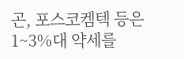곤, 포스코켐텍 등은 1~3%대 약세를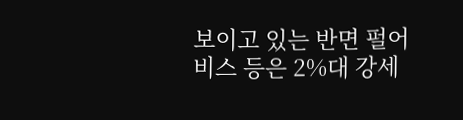보이고 있는 반면 펄어비스 등은 2%대 강세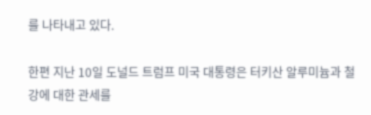를 나타내고 있다.

한편 지난 10일 도널드 트럼프 미국 대통령은 터키산 알루미늄과 철강에 대한 관세를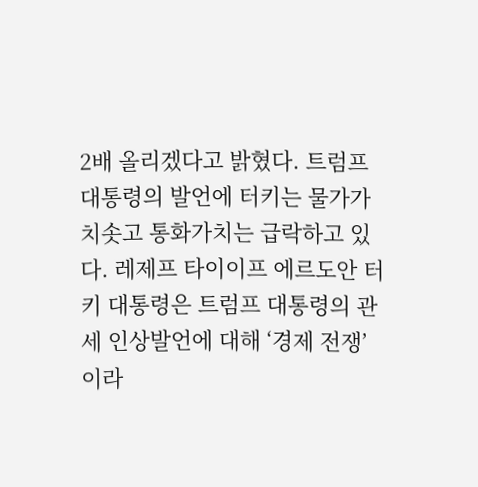2배 올리겠다고 밝혔다. 트럼프 대통령의 발언에 터키는 물가가 치솟고 통화가치는 급락하고 있다. 레제프 타이이프 에르도안 터키 대통령은 트럼프 대통령의 관세 인상발언에 대해 ‘경제 전쟁’이라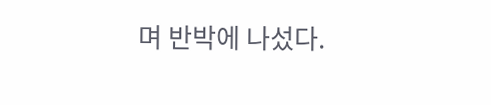며 반박에 나섰다.